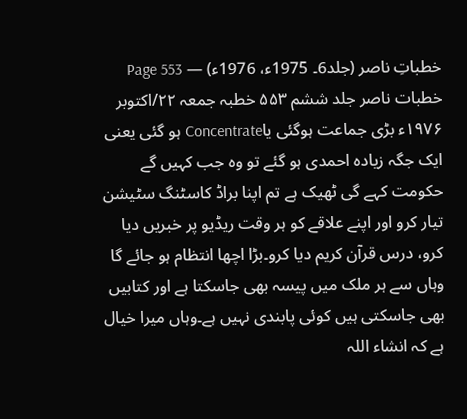خطباتِ ناصر (جلد6۔ 1975ء، 1976ء) — Page 553
خطبات ناصر جلد ششم ۵۵۳ خطبہ جمعہ ۲۲/اکتوبر ۱۹۷۶ء بڑی جماعت ہوگئی یاConcentrate ہو گئی یعنی ایک جگہ زیادہ احمدی ہو گئے تو وہ جب کہیں گے حکومت کہے گی ٹھیک ہے تم اپنا براڈ کاسٹنگ سٹیشن تیار کرو اور اپنے علاقے کو ہر وقت ریڈیو پر خبریں دیا کرو، درس قرآن کریم دیا کرو۔بڑا اچھا انتظام ہو جائے گا وہاں سے ہر ملک میں پیسہ بھی جاسکتا ہے اور کتابیں بھی جاسکتی ہیں کوئی پابندی نہیں ہے۔وہاں میرا خیال ہے کہ انشاء اللہ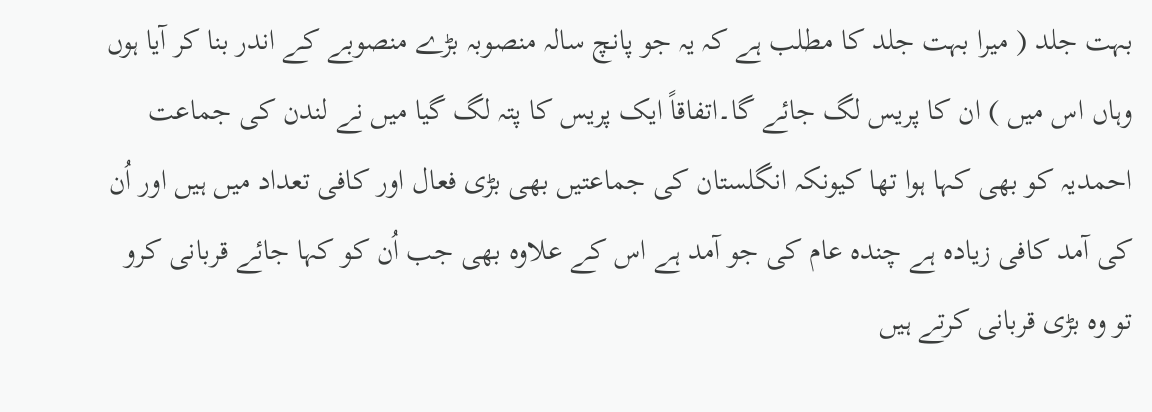بہت جلد ( میرا بہت جلد کا مطلب ہے کہ یہ جو پانچ سالہ منصوبہ بڑے منصوبے کے اندر بنا کر آیا ہوں وہاں اس میں ) ان کا پریس لگ جائے گا۔اتفاقاً ایک پریس کا پتہ لگ گیا میں نے لندن کی جماعت احمدیہ کو بھی کہا ہوا تھا کیونکہ انگلستان کی جماعتیں بھی بڑی فعال اور کافی تعداد میں ہیں اور اُن کی آمد کافی زیادہ ہے چندہ عام کی جو آمد ہے اس کے علاوہ بھی جب اُن کو کہا جائے قربانی کرو تو وہ بڑی قربانی کرتے ہیں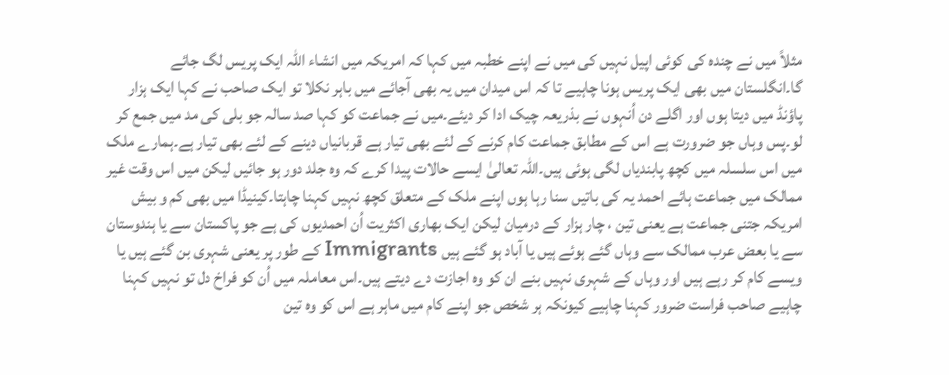مثلاً میں نے چندہ کی کوئی اپیل نہیں کی میں نے اپنے خطبہ میں کہا کہ امریکہ میں انشاء اللہ ایک پریس لگ جائے گا۔انگلستان میں بھی ایک پریس ہونا چاہیے تا کہ اس میدان میں یہ بھی آجائے میں باہر نکلا تو ایک صاحب نے کہا ایک ہزار پاؤنڈ میں دیتا ہوں اور اگلے دن اُنہوں نے بذریعہ چیک ادا کر دیئے۔میں نے جماعت کو کہا صد سالہ جو بلی کی مد میں جمع کر لو۔پس وہاں جو ضرورت ہے اس کے مطابق جماعت کام کرنے کے لئے بھی تیار ہے قربانیاں دینے کے لئے بھی تیار ہے۔ہمارے ملک میں اس سلسلہ میں کچھ پابندیاں لگی ہوئی ہیں۔اللہ تعالیٰ ایسے حالات پیدا کرے کہ وہ جلد دور ہو جائیں لیکن میں اس وقت غیر ممالک میں جماعت ہائے احمد یہ کی باتیں سنا رہا ہوں اپنے ملک کے متعلق کچھ نہیں کہنا چاہتا۔کینیڈا میں بھی کم و بیش امریکہ جتنی جماعت ہے یعنی تین ، چار ہزار کے درمیان لیکن ایک بھاری اکثریت اُن احمدیوں کی ہے جو پاکستان سے یا ہندوستان سے یا بعض عرب ممالک سے وہاں گئے ہوئے ہیں یا آباد ہو گئے ہیں Immigrants کے طور پر یعنی شہری بن گئے ہیں یا ویسے کام کر رہے ہیں اور وہاں کے شہری نہیں بنے ان کو وہ اجازت دے دیتے ہیں۔اس معاملہ میں اُن کو فراخ دل تو نہیں کہنا چاہیے صاحب فراست ضرور کہنا چاہیے کیونکہ ہر شخص جو اپنے کام میں ماہر ہے اس کو وہ تین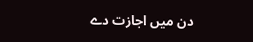دن میں اجازت دے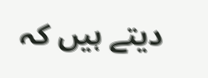دیتے ہیں کہ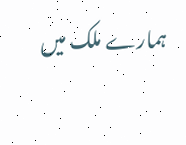ہمارے ملک میں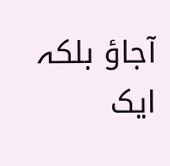آجاؤ بلکہ ایک